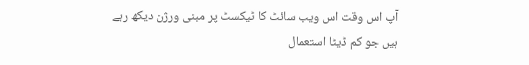آپ اس وقت اس ویب سائٹ کا ٹیکسٹ پر مبنی ورژن دیکھ رہے ہیں جو کم ڈیٹا استعمال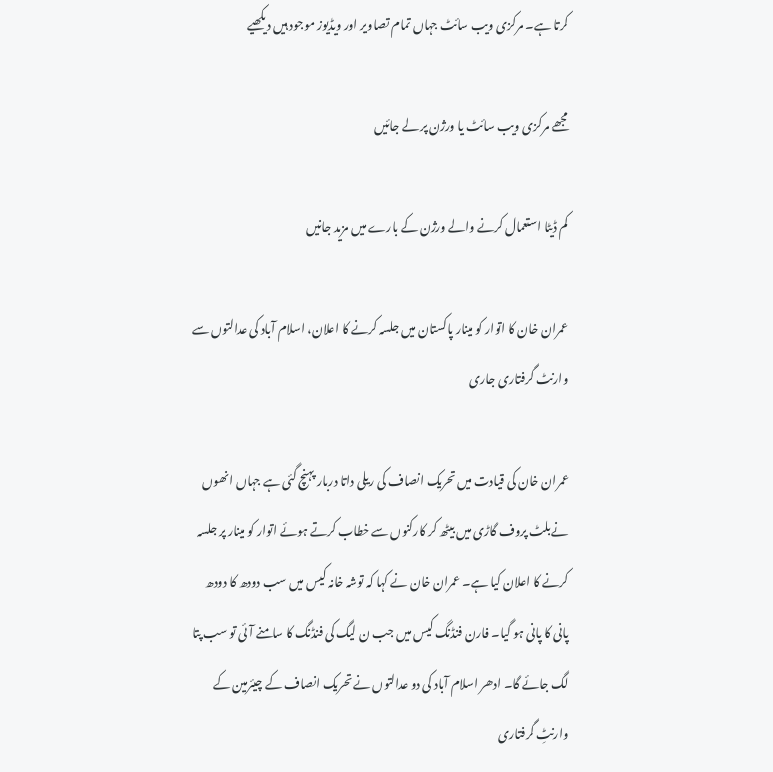کرتا ہے۔ مرکزی ویب سائٹ جہاں تمام تصاویر اور ویڈیوز موجود ہیں دیکھیے

مجھے مرکزی ویب سائٹ یا ورژن پر لے جائیں

کم ڈیٹا استعمال کرنے والے ورژن کے بارے میں مزید جانیں

عمران خان کا اتوار کو مینار پاکستان میں جلسہ کرنے کا اعلان، اسلام آباد کی عدالتوں سے وارنٹ گرفتاری جاری

عمران خان کی قیادت میں تحریک انصاف کی ریلی داتا دربار پہنچ گئی ہے جہاں انھوں نےبلٹ پروف گاڑی میں بیٹھ کر کارکنوں سے خطاب کرتے ہوئے اتوار کو مینار پر جلسہ کرنے کا اعلان کیا ہے۔ عمران خان نے کہا کہ توشہ خانہ کیس میں سب دودھ کا دودھ پانی کا پانی ہو گیا۔ فارن فنڈنگ کیس میں جب ن لیگ کی فنڈنگ کا سامنے آئی تو سب پتا لگ جائے گا۔ ادھر اسلام آباد کی دو عدالتوں نے تحریک انصاف کے چیئرمین کے وارنٹِ گرفتاری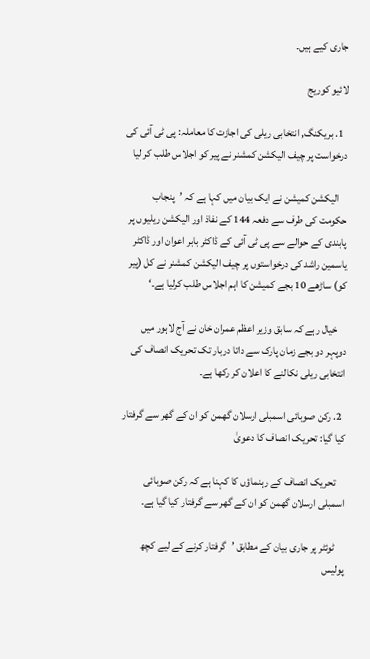جاری کیے ہیں۔

لائیو کوریج

  1. بریکنگ, انتخابی ریلی کی اجازت کا معاملہ: پی ٹی آئی کی درخواست پر چیف الیکشن کمشنر نے پیر کو اجلاس طلب کر لیا

    الیکشن کمیشن نے ایک بیان میں کہا ہے کہ ’پنجاب حکومت کی طرف سے دفعہ 144 کے نفاذ اور الیکشن ریلیوں پر پابندی کے حوالے سے پی ٹی آئی کے ڈاکٹر بابر اعوان اور ڈاکٹر یاسمین راشد کی درخواستوں پر چیف الیکشن کمشنر نے کل (پیر کو) ساڑھے 10 بجے کمیشن کا اہم اجلاس طلب کرلیا ہے۔‘

    خیال رہے کہ سابق وزیر اعظم عمران خان نے آج لاہور میں دوپہر دو بجے زمان پارک سے داتا دربار تک تحریک انصاف کی انتخابی ریلی نکالنے کا اعلان کر رکھا ہے۔

  2. رکن صوبائی اسمبلی ارسلان گھمن کو ان کے گھر سے گرفتار کیا گیا: تحریک انصاف کا دعویٰ

    تحریک انصاف کے رہنماؤں کا کہنا ہے کہ رکن صوبائی اسمبلی ارسلان گھمن کو ان کے گھر سے گرفتار کیا گیا ہے۔

    ٹوئٹر پر جاری بیان کے مطابق ’گرفتار کرنے کے لیے کچھ پولیس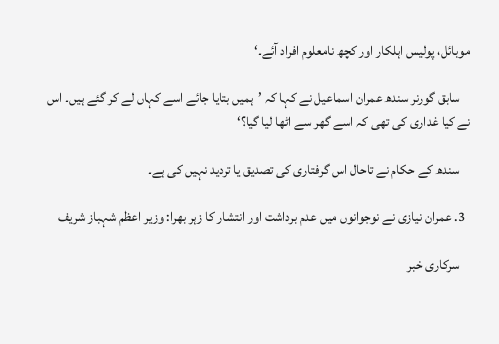موبائل، پولیس اہلکار اور کچھ نامعلوم افراد آئے۔‘

    سابق گورنر سندھ عمران اسماعیل نے کہا کہ ’ہمیں بتایا جائے اسے کہاں لے کر گئے ہیں۔ اس نے کیا غداری کی تھی کہ اسے گھر سے اٹھا لیا گیا؟‘

    سندھ کے حکام نے تاحال اس گرفتاری کی تصدیق یا تردید نہیں کی ہے۔

  3. عمران نیازی نے نوجوانوں میں عدم برداشت اور انتشار کا زہر بھرا: وزیر اعظم شہباز شریف

    سرکاری خبر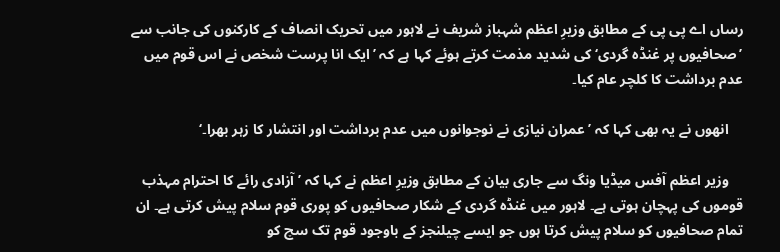رساں اے پی پی کے مطابق وزیرِ اعظم شہباز شریف نے لاہور میں تحریک انصاف کے کارکنوں کی جانب سے ’صحافیوں پر غنڈہ گردی‘ کی شدید مذمت کرتے ہوئے کہا ہے کہ ’ایک انا پرست شخص نے اس قوم میں عدم برداشت کا کلچر عام کیا۔

    انھوں نے یہ بھی کہا کہ ’عمران نیازی نے نوجوانوں میں عدم برداشت اور انتشار کا زہر بھرا۔‘

    وزیر اعظم آفس میڈیا ونگ سے جاری بیان کے مطابق وزیرِ اعظم نے کہا کہ ’آزادی رائے کا احترام مہذب قوموں کی پہچان ہوتی ہے۔ لاہور میں غنڈہ گردی کے شکار صحافیوں کو پوری قوم سلام پیش کرتی ہے۔ ان تمام صحافیوں کو سلام پیش کرتا ہوں جو ایسے چیلنجز کے باوجود قوم تک سچ کو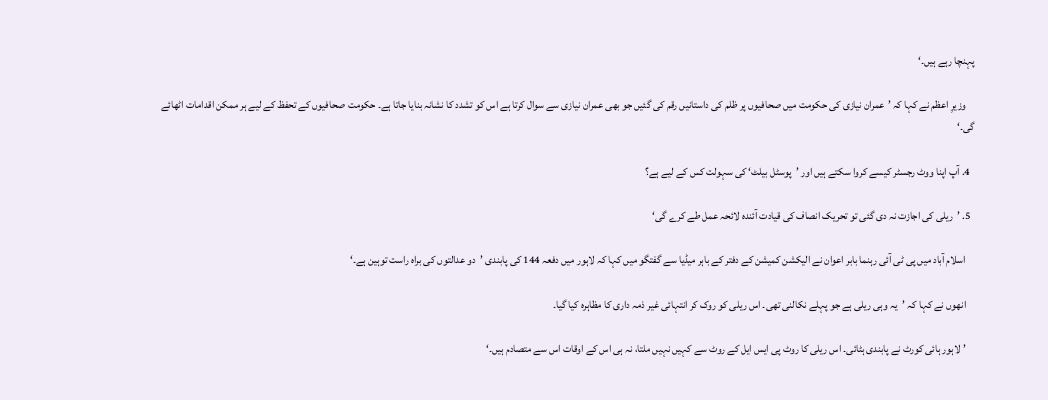پہنچا رہے ہیں۔‘

    وزیرِ اعظم نے کہا کہ ’عمران نیازی کی حکومت میں صحافیوں پر ظلم کی داستانیں رقم کی گئیں جو بھی عمران نیازی سے سوال کرتا ہے اس کو تشدد کا نشانہ بنایا جاتا ہے۔ حکومت صحافیوں کے تحفظ کے لیے ہر ممکن اقدامات اٹھائے گی۔‘

  4. آپ اپنا ووٹ رجسٹر کیسے کروا سکتے ہیں اور ’پوسٹل بیلٹ‘ کی سہولت کس کے لیے ہے؟

  5. ’ریلی کی اجازت نہ دی گئی تو تحریک انصاف کی قیادت آئندہ لائحہ عمل طے کرے گی‘

    اسلام آباد میں پی ٹی آئی رہنما بابر اعوان نے الیکشن کمیشن کے دفتر کے باہر میڈیا سے گفتگو میں کہا کہ لاہور میں دفعہ 144 کی پابندی ’دو عدالتوں کی براہ راست توہین ہے۔‘

    انھوں نے کہا کہ ’یہ وہی ریلی ہے جو پہلے نکالنی تھی۔ اس ریلی کو روک کر انتہائی غیر ذمہ داری کا مظاہرہ کیا گیا۔

    ’لاہور ہائی کورٹ نے پابندی ہٹائی۔ اس ریلی کا روٹ پی ایس ایل کے روٹ سے کہیں نہیں ملتا، نہ ہی اس کے اوقات اس سے متصادم ہیں۔‘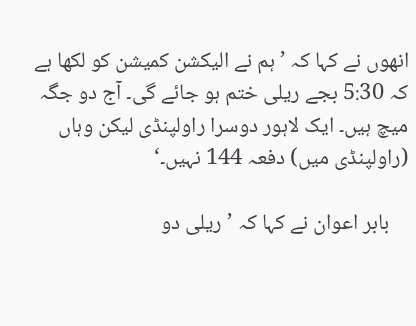انھوں نے کہا کہ ’ہم نے الیکشن کمیشن کو لکھا ہے کہ 5:30 بجے ریلی ختم ہو جائے گی۔ آج دو جگہ میچ ہیں۔ ایک لاہور دوسرا راولپنڈی لیکن وہاں (راولپنڈی میں) دفعہ 144 نہیں۔‘

    بابر اعوان نے کہا کہ ’ریلی دو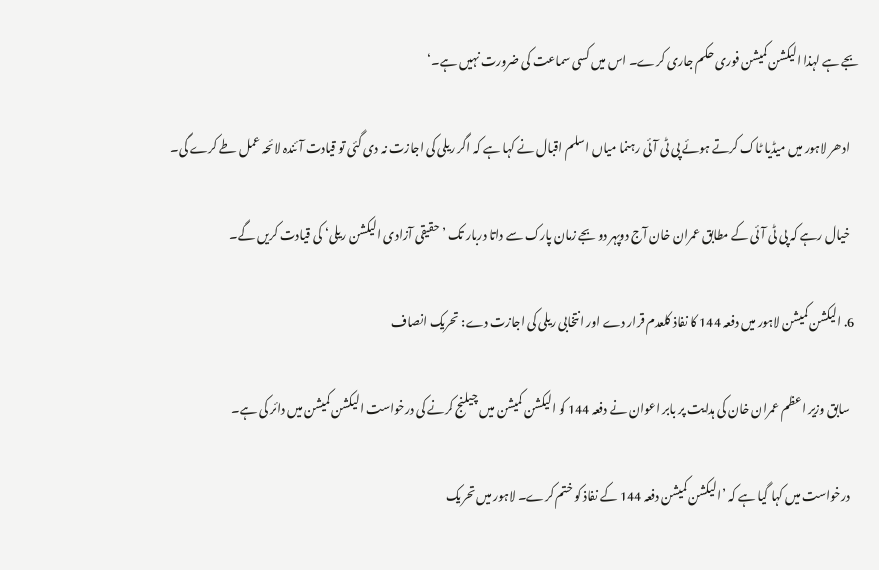بجے ہے لہذا الیکشن کمیشن فوری حکم جاری کرے۔ اس میں کسی سماعت کی ضرورت نہیں ہے۔‘

    ادھر لاہور میں میڈیا ٹاک کرتے ہوئے پی ٹی آئی رہنما میاں اسلم اقبال نے کہا ہے کہ اگر ریلی کی اجازت نہ دی گئی تو قیادت آئندہ لائحہ عمل طے کرے گی۔

    خیال رہے کہ پی ٹی آئی کے مطابق عمران خان آج دوپہر دو بجے زمان پارک سے داتا دربار تک ’حقیقی آزادی الیکشن ریلی‘ کی قیادت کریں گے۔

  6. الیکشن کمیشن لاہور میں دفعہ 144 کا نفاذ کلعدم قرار دے اور انتخابی ریلی کی اجازت دے: تحریک انصاف

    سابق وزیر اعظم عمران خان کی ہدایت پر بابر اعوان نے دفعہ 144 کو الیکشن کمیشن میں چیلنج کرنے کی درخواست الیکشن کمیشن میں دائر کی ہے۔

    درخواست میں کہا گیا ہے کہ ’الیکشن کمیشن دفعہ 144 کے نفاذ کو ختم کرے۔ لاہور میں تحریک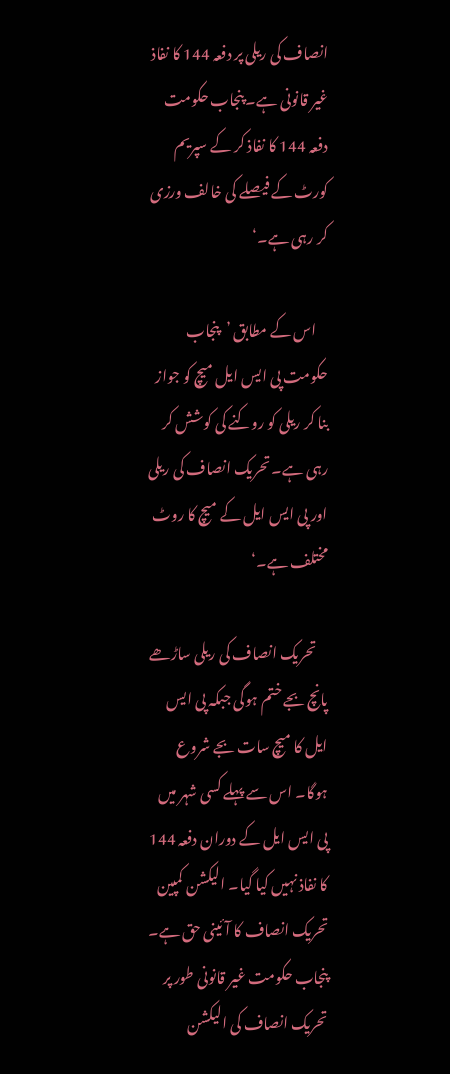انصاف کی ریلی پر دفعہ 144 کا نفاذ غیر قانونی ہے۔ پنجاب حکومت دفعہ 144 کا نفاذ کر کے سپریم کورٹ کے فیصلے کی خالف ورزی کر رہی ہے۔‘

    اس کے مطابق ’پنجاب حکومت پی ایس ایل میچ کو جواز بنا کر ریلی کو روکنے کی کوشش کر رہی ہے۔ تحریک انصاف کی ریلی اور پی ایس ایل کے میچ کا روٹ مختلف ہے۔‘

    تحریک انصاف کی ریلی ساڑھے پانچ بجے ختم ہوگی جبکہ پی ایس ایل کا میچ سات بجے شروع ہوگا۔ اس سے پہلے کسی شہر میں پی ایس ایل کے دوران دفعہ 144 کا نفاذ نہیں کیا گیا۔ الیکشن کمپین تحریک انصاف کا آئینی حق ہے۔ پنجاب حکومت غیر قانونی طور پر تحریک انصاف کی الیکشن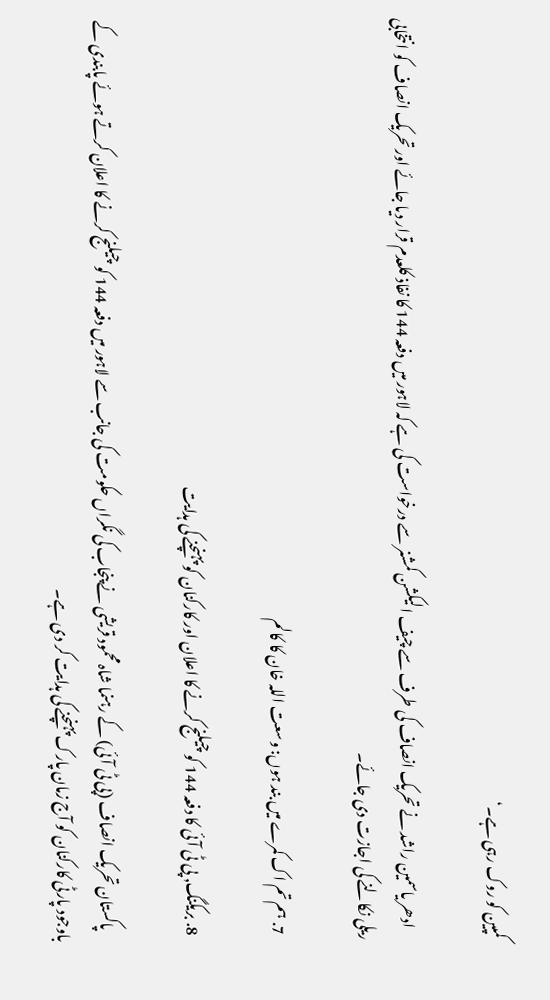کمپین کو روک رہی ہے۔‘

    ادھر یاسمین راشد نے تحریک انصاف کی طرف سے چیف الیکشن کمشنر سے درخواست کی ہے کہ لاہور میں دفعہ 144 کا نفاذ کلعدم قرار دیا جائے اور تحریک انصاف کو انتخابی ریلی نکالنے کی اجازت دی جائے۔

  7. ہم تم اک کمرے میں بند ہوں: وسعت اللہ خان کا کالم

  8. بریکنگ, پی ٹی آئی کا دفعہ 144 کو چیلنج کرنے کا اعلان اور کارکنان کو پہنچنے کی ہدایت

    پاکستان تحریک انصاف (پی ٹی آئی) کے رہنما شاہ محمود قریشی نے پنجاب کی نگراں حکومت کی جانب سے لاہور میں دفعہ 144 کو چیلنج کرنے کا اعلان کرتے ہوئے پابندی کے باوجود پارٹی کارکنان کو آج زمان پارک پہنچنے کی ہدایت کر دی ہے۔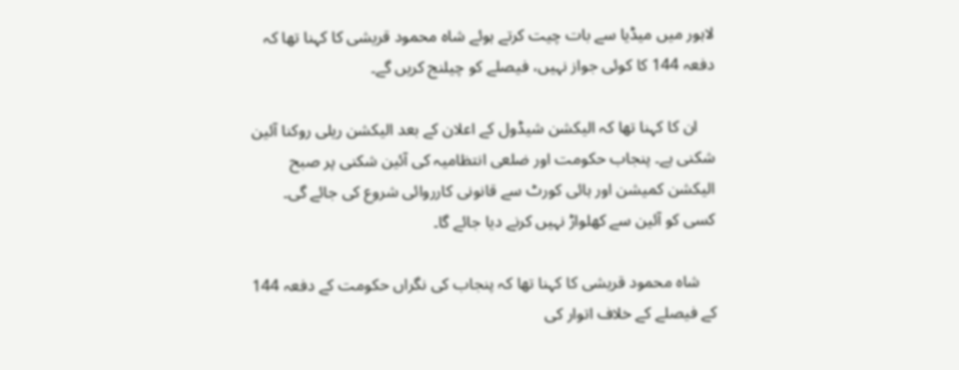لاہور میں میڈیا سے بات چیت کرتے ہوئے شاہ محمود قریشی کا کہنا تھا کہ دفعہ 144 کا کوئی جواز نہیں، فیصلے کو چیلنج کریں گے۔

    ان کا کہنا تھا کہ الیکشن شیڈول کے اعلان کے بعد الیکشن ریلی روکنا آئین شکنی ہے۔ پنجاب حکومت اور ضلعی انتظامیہ کی آئین شکنی پر صبح الیکشن کمیشن اور ہائی کورٹ سے قانونی کارروائی شروع کی جائے گی۔ کسی کو آئین سے کھلواڑ نہیں کرنے دیا جائے گا۔

    شاہ محمود قریشی کا کہنا تھا کہ پنجاب کی نگراں حکومت کے دفعہ 144 کے فیصلے کے خلاف اتوار کی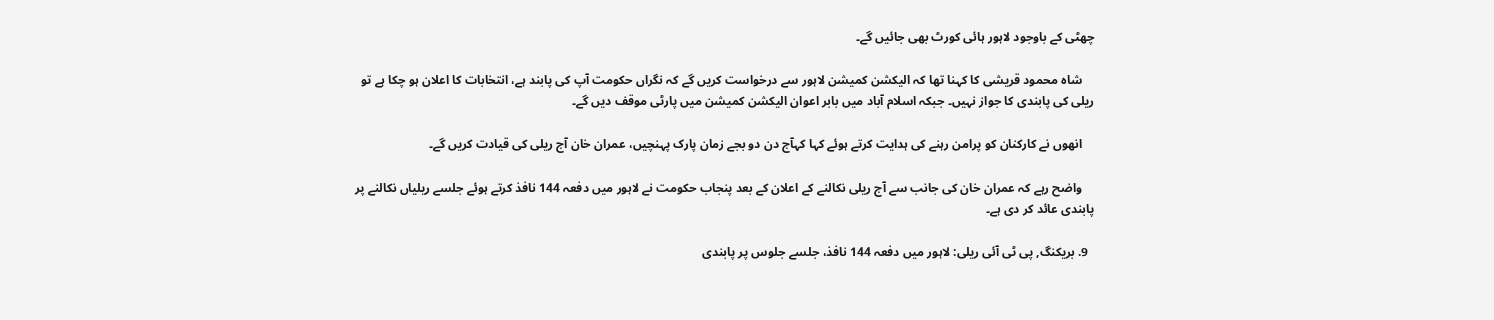چھٹی کے باوجود لاہور ہائی کورٹ بھی جائیں گے۔

    شاہ محمود قریشی کا کہنا تھا کہ الیکشن کمیشن لاہور سے درخواست کریں گے کہ نگراں حکومت آپ کی پابند ہے، انتخابات کا اعلان ہو چکا ہے تو ریلی کی پابندی کا جواز نہیں۔ جبکہ اسلام آباد میں بابر اعوان الیکشن کمیشن میں پارٹی موقف دیں گے۔

    انھوں نے کارکنان کو پرامن رہنے کی ہدایت کرتے ہوئے کہا کہآج دن دو بجے زمان پارک پہنچیں، عمران خان آج ریلی کی قیادت کریں گے۔

    واضح رہے کہ عمران خان کی جانب سے آج ریلی نکالنے کے اعلان کے بعد پنجاب حکومت نے لاہور میں دفعہ 144 نافذ کرتے ہوئے جلسے ریلیاں نکالنے پر پابندی عائد کر دی ہے۔

  9. بریکنگ, پی ٹی آئی ریلی: لاہور میں دفعہ 144 نافذ، جلسے جلوس پر پابندی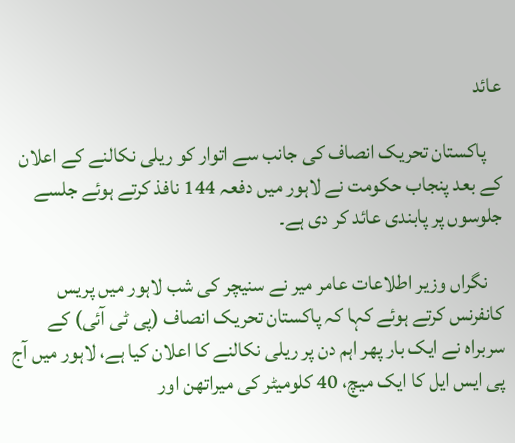عائد

    پاکستان تحریک انصاف کی جانب سے اتوار کو ریلی نکالنے کے اعلان کے بعد پنجاب حکومت نے لاہور میں دفعہ 144 نافذ کرتے ہوئے جلسے جلوسوں پر پابندی عائد کر دی ہے۔

    نگراں وزیر اطلاعات عامر میر نے سنیچر کی شب لاہور میں پریس کانفرنس کرتے ہوئے کہا کہ پاکستان تحریک انصاف (پی ٹی آئی) کے سربراہ نے ایک بار پھر اہم دن پر ریلی نکالنے کا اعلان کیا ہے، لاہور میں آج پی ایس ایل کا ایک میچ، 40 کلومیٹر کی میراتھن اور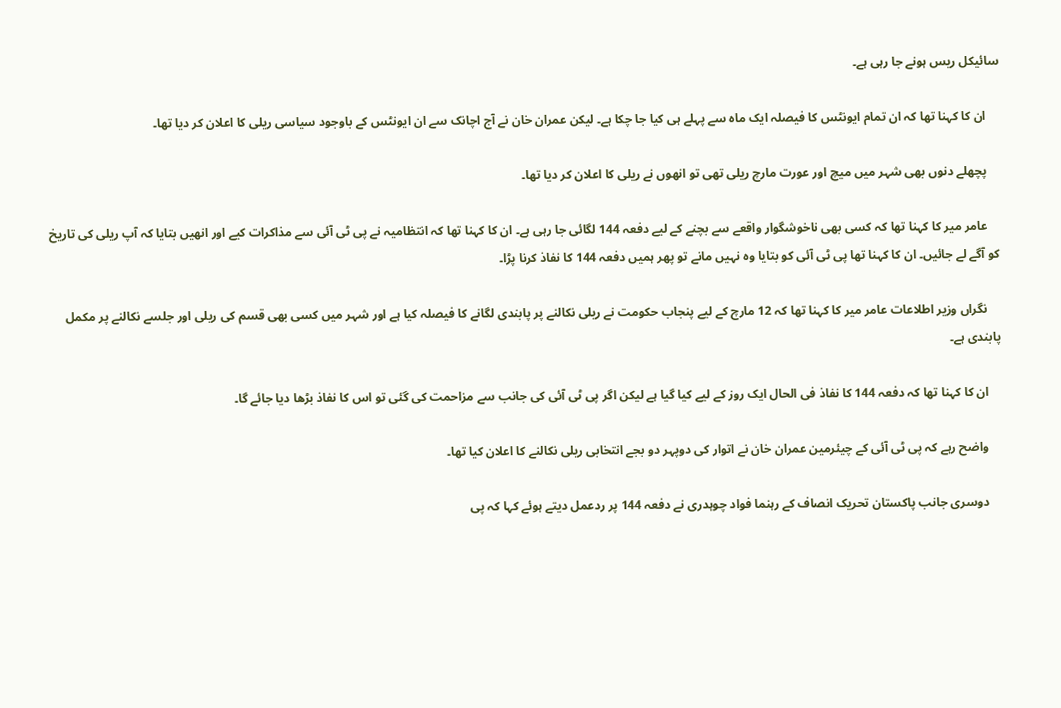سائیکل ریس ہونے جا رہی ہے۔

    ان کا کہنا تھا کہ ان تمام ایونٹس کا فیصلہ ایک ماہ سے پہلے ہی کیا جا چکا ہے۔ لیکن عمران خان نے آج اچانک سے ان ایونٹس کے باوجود سیاسی ریلی کا اعلان کر دیا تھا۔

    پچھلے دنوں بھی شہر میں میچ اور عورت مارچ ریلی تھی تو انھوں نے ریلی کا اعلان کر دیا تھا۔

    عامر میر کا کہنا تھا کہ کسی بھی ناخوشگوار واقعے سے بچنے کے لیے دفعہ 144 لگائی جا رہی ہے۔ ان کا کہنا تھا کہ انتظامیہ نے پی ٹی آئی سے مذاکرات کیے اور انھیں بتایا کہ آپ ریلی کی تاریخ کو آگے لے جائیں۔ ان کا کہنا تھا پی ٹی آئی کو بتایا وہ نہیں مانے تو پھر ہمیں دفعہ 144 کا نفاذ کرنا پڑا۔

    نگراں وزیر اطلاعات عامر میر کا کہنا تھا کہ 12 مارچ کے لیے پنجاب حکومت نے ریلی نکالنے پر پابندی لگانے کا فیصلہ کیا ہے اور شہر میں کسی بھی قسم کی ریلی اور جلسے نکالنے پر مکمل پابندی ہے۔

    ان کا کہنا تھا کہ دفعہ 144 کا نفاذ فی الحال ایک روز کے لیے کیا گیا ہے لیکن اگر پی ٹی آئی کی جانب سے مزاحمت کی گئی تو اس کا نفاذ بڑھا دیا جائے گا۔

    واضح رہے کہ پی ٹی آئی کے چیئرمین عمران خان نے اتوار کی دوپہر دو بجے انتخابی ریلی نکالنے کا اعلان کیا تھا۔

    دوسری جانب پاکستان تحریک انصاف کے رہنما فواد چوہدری نے دفعہ 144 پر ردعمل دیتے ہوئے کہا کہ پی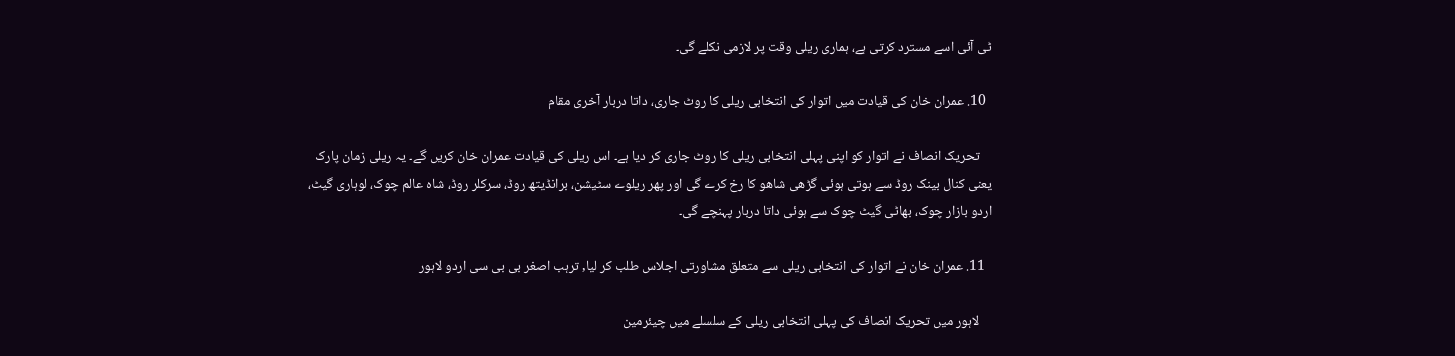ٹی آئی اسے مسترد کرتی ہے، ہماری ریلی وقت پر لازمی نکلے گی۔

  10. عمران خان کی قیادت میں اتوار کی انتخابی ریلی کا روٹ جاری، داتا دربار آخری مقام

    تحریک انصاف نے اتوار کو اپنی پہلی انتخابی ریلی کا روٹ جاری کر دیا ہے۔ اس ریلی کی قیادت عمران خان کریں گے۔ یہ ریلی زمان پارک یعنی کنال بینک روڈ سے ہوتی ہوئی گڑھی شاھو کا رخ کرے گی اور پھر ریلوے سٹیشن، برانڈیتھ روڈ، سرکلر روڈ، شاہ عالم چوک، لوہاری گیٹ، اردو بازار چوک، بھاٹی گیٹ چوک سے ہوئی داتا دربار پہنچے گی۔

  11. عمران خان نے اتوار کی انتخابی ریلی سے متعلق مشاورتی اجلاس طلب کر لیا, ترہب اصغر بی بی سی اردو لاہور

    لاہور میں تحریک انصاف کی پہلی انتخابی ریلی کے سلسلے میں چیئرمین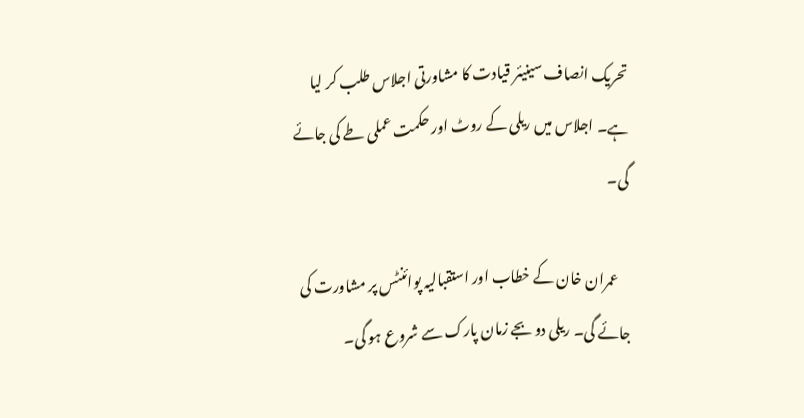تحریک انصاف سینیئر قیادت کا مشاورتی اجلاس طلب کر لیا ہے۔ اجلاس میں ریلی کے روٹ اور حکمت عملی طے کی جائے گی۔

    عمران خان کے خطاب اور استقبالیہ پوائنٹس پر مشاورت کی جائے گی۔ ریلی دو بجے زمان پارک سے شروع ہو گی۔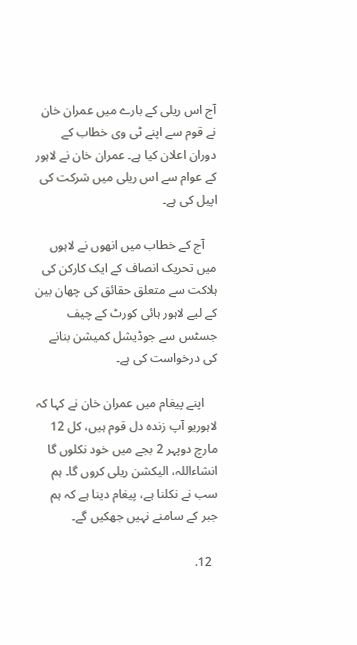آج اس ریلی کے بارے میں عمران خان نے قوم سے اپنے ٹی وی خطاب کے دوران اعلان کیا ہے۔ عمران خان نے لاہور کے عوام سے اس ریلی میں شرکت کی اپیل کی ہے۔

    آج کے خطاب میں انھوں نے لاہوں میں تحریک انصاف کے ایک کارکن کی ہلاکت سے متعلق حقائق کی چھان بین کے لیے لاہور ہائی کورٹ کے چیف جسٹس سے جوڈیشل کمیشن بنانے کی درخواست کی ہے۔

    اپنے پیغام میں عمران خان نے کہا کہ لاہوریو آپ زندہ دل قوم ہیں، کل 12 مارچ دوپہر 2 بجے میں خود نکلوں گا انشاءاللہ، الیکشن ریلی کروں گا۔ ہم سب نے نکلنا ہے، پیغام دینا ہے کہ ہم جبر کے سامنے نہیں جھکیں گے۔

  12.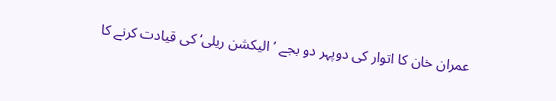عمران خان کا اتوار کی دوپہر دو بجے ’الیکشن ریلی‘ کی قیادت کرنے کا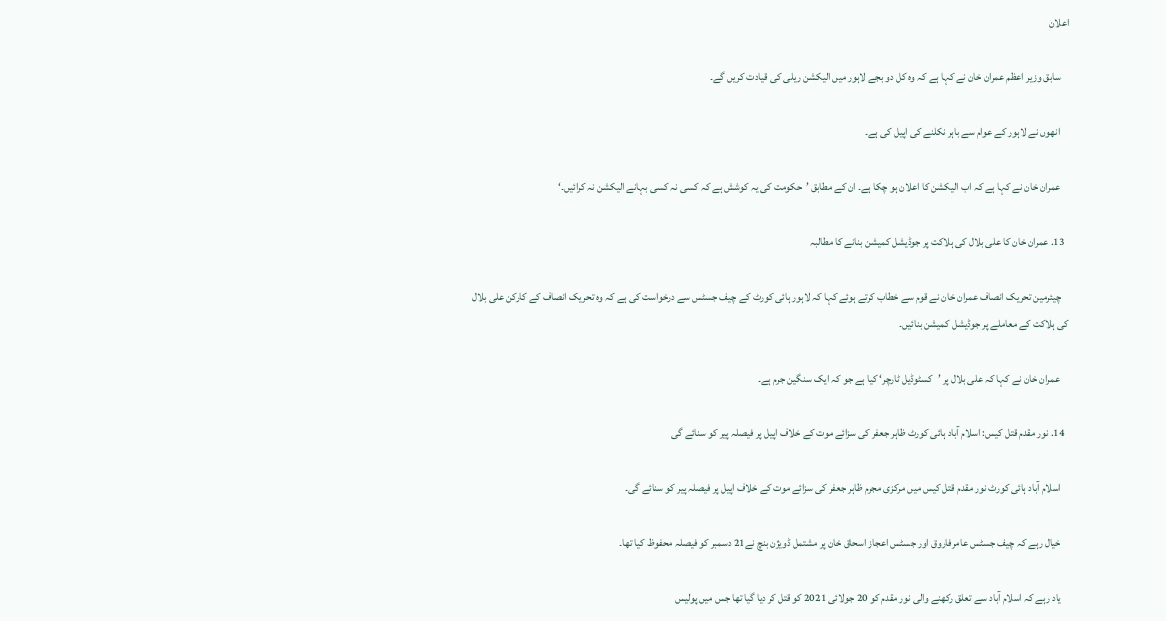اعلان

    سابق وزیر اعظم عمران خان نے کہا ہے کہ وہ کل دو بجے لاہور میں الیکشن ریلی کی قیادت کریں گے۔

    انھوں نے لاہور کے عوام سے باہر نکلنے کی اپیل کی ہے۔

    عمران خان نے کہا ہے کہ اب الیکشن کا اعلان ہو چکا ہے۔ ان کے مطابق ’حکومت کی یہ کوشش ہے کہ کسی نہ کسی بہانے الیکشن نہ کرائیں۔‘

  13. عمران خان کا علی بلال کی ہلاکت پر جوڈیشل کمیشن بنانے کا مطالبہ

    چیئرمین تحریک انصاف عمران خان نے قوم سے خطاب کرتے ہوئے کہا کہ لاہور ہائی کورٹ کے چیف جسٹس سے درخواست کی ہے کہ وہ تحریک انصاف کے کارکن علی بلال کی ہلاکت کے معاملے پر جوڈیشل کمیشن بنائیں۔

    عمران خان نے کہا کہ علی بلال پر ’کسٹوڈیل ٹارچر‘ کیا ہے جو کہ ایک سنگین جرم ہے۔

  14. نور مقدم قتل کیس: اسلام آباد ہائی کورٹ ظاہر جعفر کی سزائے موت کے خلاف اپیل پر فیصلہ پیر کو سنائے گی

    اسلام آباد ہائی کورٹ نور مقدم قتل کیس میں مرکزی مجرم ظاہر جعفر کی سزائے موت کے خلاف اپیل پر فیصلہ پیر کو سنائے گی۔

    خیال رہے کہ چیف جسٹس عامرفاروق اور جسٹس اعجاز اسحاق خان پر مشتمل ڈویژن بنچ نے21 دسمبر کو فیصلہ محفوظ کیا تھا۔

    یاد رہے کہ اسلام آباد سے تعلق رکھنے والی نور مقدم کو 20 جولائی 2021 کو قتل کر دیا گیا تھا جس میں پولیس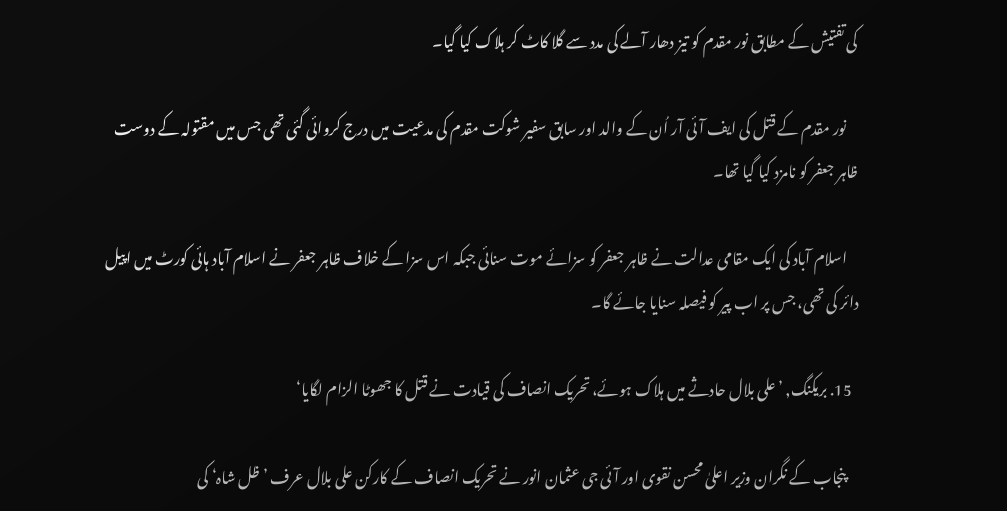کی تفتیش کے مطابق نور مقدم کو تیز دھار آلے کی مدد سے گلا کاٹ کر ہلاک کیا گیا۔

    نور مقدم کے قتل کی ایف آئی آر اُن کے والد اور سابق سفیر شوکت مقدم کی مدعیت میں درج کروائی گئی تھی جس میں مقتولہ کے دوست ظاہر جعفر کو نامزد کیا گیا تھا۔

    اسلام آباد کی ایک مقامی عدالت نے ظاہر جعفر کو سزائے موت سنائی جبکہ اس سزا کے خلاف ظاہر جعفر نے اسلام آباد ہائی کورٹ میں اپیل دائر کی تھی، جس پر اب پیر کو فیصلہ سنایا جائے گا۔

  15. بریکنگ, ’علی بلال حادثے میں ہلاک ہوئے، تحریک انصاف کی قیادت نے قتل کا جھوٹا الزام لگایا‘

    پنجاب کے نگران وزیر اعلیٰ محسن نقوی اور آئی جی عثمان انور نے تحریک انصاف کے کارکن علی بلال عرف ’ظل شاہ‘ کی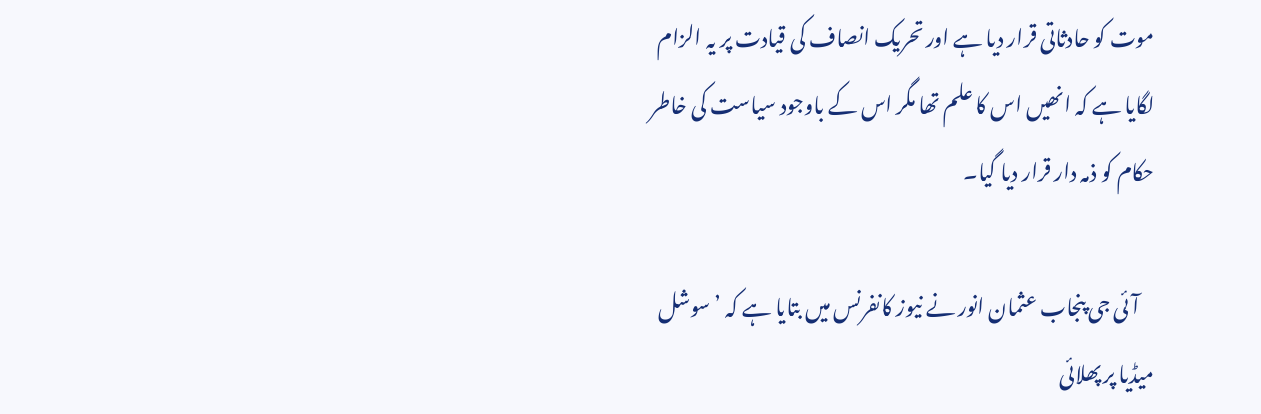موت کو حادثاتی قرار دیا ہے اور تحریک انصاف کی قیادت پر یہ الزام لگایا ہے کہ انھیں اس کا علم تھا مگر اس کے باوجود سیاست کی خاطر حکام کو ذمہ دار قرار دیا گیا۔

    آئی جی پنجاب عثمان انور نے نیوز کانفرنس میں بتایا ہے کہ ’سوشل میڈیا پر پھلائی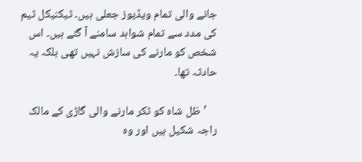جانے والی تمام ویڈیوز جعلی ہیں۔ ٹیکنیکل ٹیم کی مدد سے تمام شواہد سامنے آ گئے ہیں۔ اس شخص کو مارنے کی سازش نہیں تھی بلکہ یہ حادثہ تھا۔

    ’ظل شاہ کو ٹکر مارنے والی گاڑی کے مالک راجہ شکیل ہیں اور وہ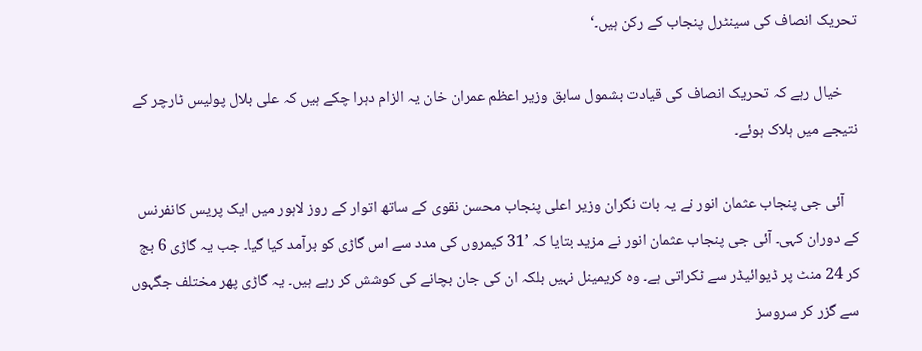تحریک انصاف کی سینٹرل پنجاب کے رکن ہیں۔‘

    خیال رہے کہ تحریک انصاف کی قیادت بشمول سابق وزیر اعظم عمران خان یہ الزام دہرا چکے ہیں کہ علی بلال پولیس ٹارچر کے نتیجے میں ہلاک ہوئے۔

    آئی جی پنجاب عثمان انور نے یہ بات نگران وزیر اعلی پنجاب محسن نقوی کے ساتھ اتوار کے روز لاہور میں ایک پریس کانفرنس کے دوران کہی۔ آئی جی پنجاب عثمان انور نے مزید بتایا کہ ’31 کیمروں کی مدد سے اس گاڑی کو برآمد کیا گیا۔ جب یہ گاڑی 6 بج کر 24 منٹ پر ڈیوائیڈر سے ٹکراتی ہے۔ وہ کریمینل نہیں بلکہ ان کی جان بچانے کی کوشش کر رہے ہیں۔ یہ گاڑی پھر مختلف جگہوں سے گزر کر سروسز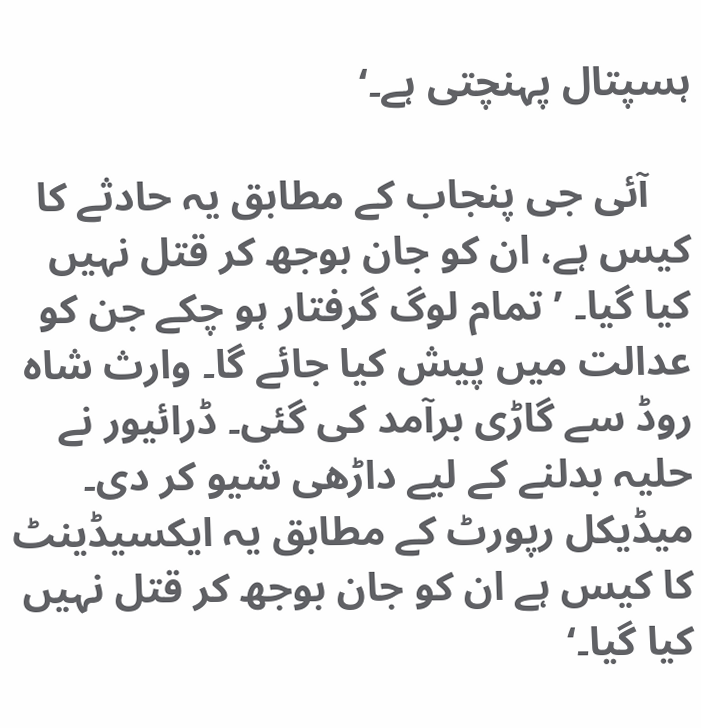ہسپتال پہنچتی ہے۔‘

    آئی جی پنجاب کے مطابق یہ حادثے کا کیس ہے، ان کو جان بوجھ کر قتل نہیں کیا گیا۔ ’تمام لوگ گرفتار ہو چکے جن کو عدالت میں پیش کیا جائے گا۔ وارث شاہ روڈ سے گاڑی برآمد کی گئی۔ ڈرائیور نے حلیہ بدلنے کے لیے داڑھی شیو کر دی۔ میڈیکل رپورٹ کے مطابق یہ ایکسیڈینٹ کا کیس ہے ان کو جان بوجھ کر قتل نہیں کیا گیا۔‘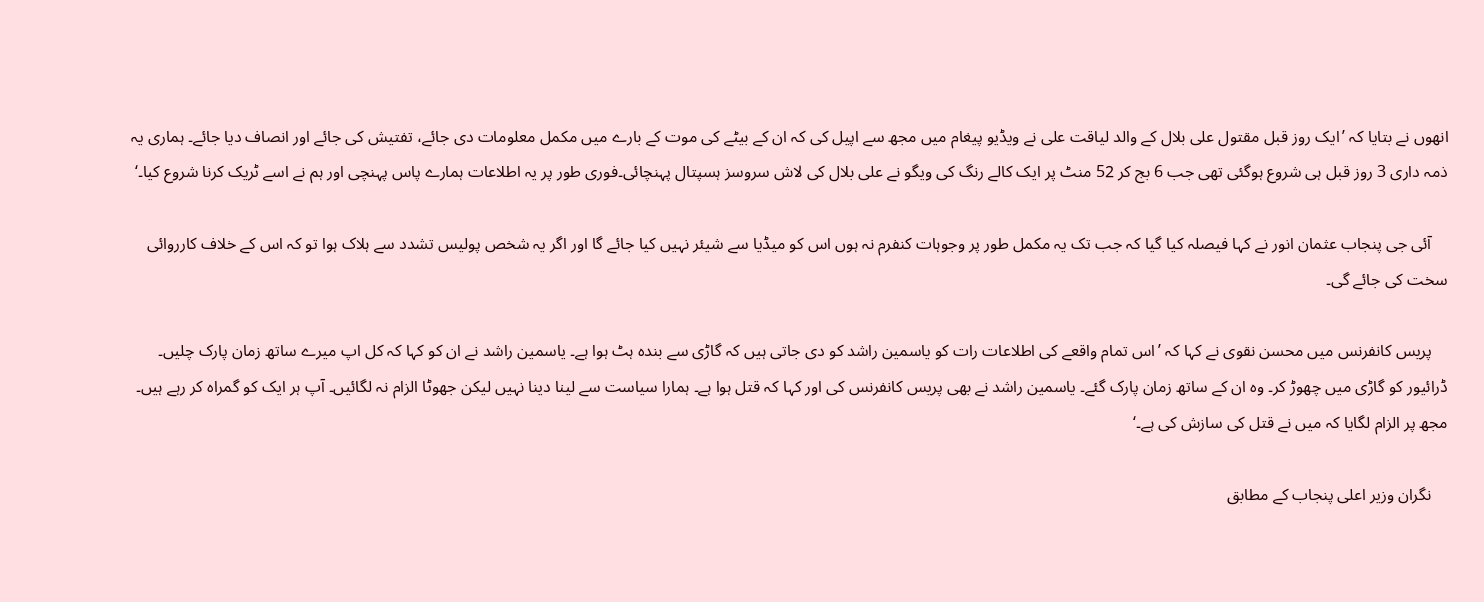انھوں نے بتایا کہ ’ایک روز قبل مقتول علی بلال کے والد لیاقت علی نے ویڈیو پیغام میں مجھ سے اپیل کی کہ ان کے بیٹے کی موت کے بارے میں مکمل معلومات دی جائے، تفتیش کی جائے اور انصاف دیا جائے۔ ہماری یہ ذمہ داری 3 روز قبل ہی شروع ہوگئی تھی جب 6 بج کر 52 منٹ پر ایک کالے رنگ کی ویگو نے علی بلال کی لاش سروسز ہسپتال پہنچائی۔فوری طور پر یہ اطلاعات ہمارے پاس پہنچی اور ہم نے اسے ٹریک کرنا شروع کیا۔‘

    آئی جی پنجاب عثمان انور نے کہا فیصلہ کیا گیا کہ جب تک یہ مکمل طور پر وجوہات کنفرم نہ ہوں اس کو میڈیا سے شیئر نہیں کیا جائے گا اور اگر یہ شخص پولیس تشدد سے ہلاک ہوا تو کہ اس کے خلاف کارروائی سخت کی جائے گی۔

    پریس کانفرنس میں محسن نقوی نے کہا کہ ’اس تمام واقعے کی اطلاعات رات کو یاسمین راشد کو دی جاتی ہیں کہ گاڑی سے بندہ ہٹ ہوا ہے۔ یاسمین راشد نے ان کو کہا کہ کل اپ میرے ساتھ زمان پارک چلیں۔ ڈرائیور کو گاڑی میں چھوڑ کر۔ وہ ان کے ساتھ زمان پارک گئے۔ یاسمین راشد نے بھی پریس کانفرنس کی اور کہا کہ قتل ہوا ہے۔ ہمارا سیاست سے لینا دینا نہیں لیکن جھوٹا الزام نہ لگائیں۔ آپ ہر ایک کو گمراہ کر رہے ہیں۔ مجھ پر الزام لگایا کہ میں نے قتل کی سازش کی ہے۔‘

    نگران وزیر اعلی پنجاب کے مطابق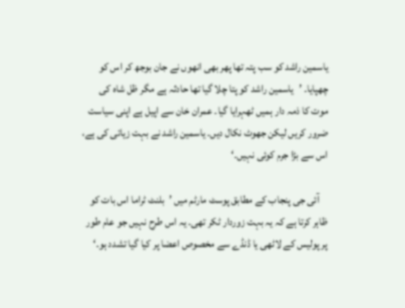یاسمین راشد کو سب پتہ تھا پھر بھی انھوں نے جان بوجھ کر اس کو چھپایا۔ ’یاسمین راشد کو پتا چلا گیا تھا حادثہ ہے مگر ظل شاہ کی موت کا ذمہ دار ہمیں ٹھہرایا گیا۔ عمران خان سے اپیل ہے اپنی سیاست ضرور کریں لیکن جھوٹ نکال دیں۔ یاسمین راشد نے بہت زیاتی کی ہے، اس سے بڑا جرم کوئی نہیں۔‘

    آئی جی پنجاب کے مطابق پوسٹ مارٹم میں ’بلنٹ ٹراما اس بات کو ظاہر کرتا ہے کہ یہ بہت زوردار ٹکر تھی۔ یہ اس طرح نہیں جو عام طور پر پولیس کے لاٹھی یا ڈنڈے سے مخصوص اعضا پر کیا گیا تشدد ہو۔‘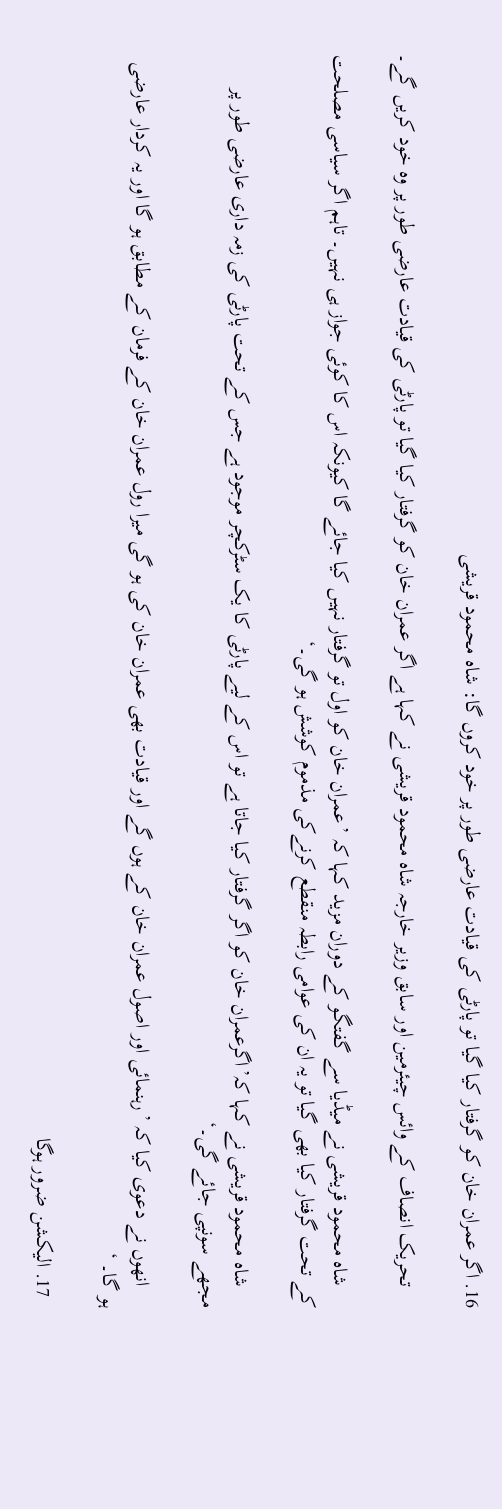16. اگر عمران خان کو گرفتار کیا گیا تو پارٹی کی قیادت عارضی طور پر خود کروں گا: شاہ محمود قریشی

    تحریک انصاف کے وائس چیئرمین اور سابق وزیر خارجہ شاہ محمود قریشی نے کہا ہے اگر عمران خان کو گرفتار کیا گیا تو پارٹی کی قیادت عارضی طور پر وہ خود کریں گے۔

    شاہ محمود قریشی نے میڈیا سے گفتگو کے دوران مزید کہا کہ ’عمران خان کو اول تو گرفتار نہیں کیا جائے گا کیونکہ اس کا کوئی جواز ہی نہیں۔ تاہم اگر سیاسی مصلحت کے تحت گرفتار کیا بھی گیا تو یہ ان کی عوامی رابطہ منقطع کرنےکی مذموم کوشش ہو گی۔‘

    شاہ محمود قریشی نے کہا کہ’اگرعمران خان کو اگر گرفتار کیا جاتا ہے تو اس کے لیے پارٹی کا یک سٹرکچر موجود ہے جس کے تحت پارٹی کی زمہ داری عارضی طور پر مجھے سونپی جائے گی۔‘

    انھوں نے دعوی کیا کہ ’رہنمائی اور اصول عمران خان کے ہوں گے اور قیادت بھی عمران خان کی ہو گی میرا رول عمران خان کے فرمان کے مطابق ہو گا اور یہ کردار عارضی ہو گا۔ ‘

  17. الیکشن ضرور ہوگا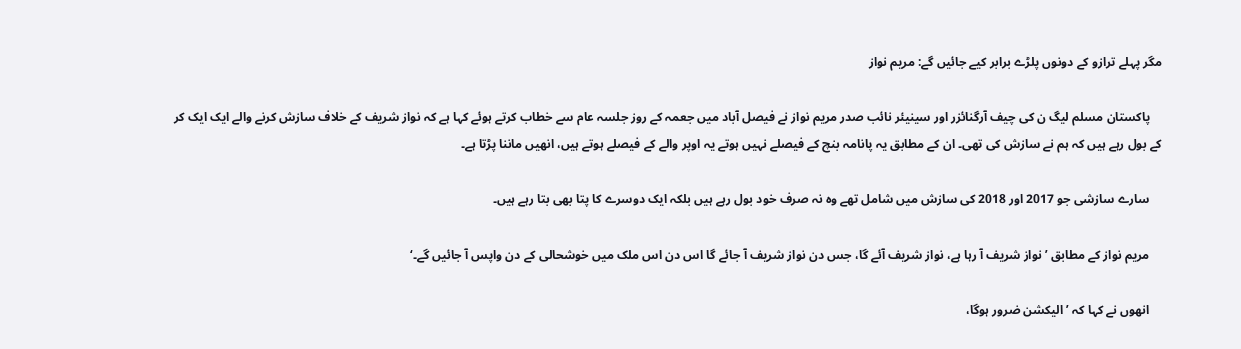مگر پہلے ترازو کے دونوں پلڑے برابر کیے جائیں گے: مریم نواز

    پاکستان مسلم لیگ ن کی چیف آرگنائزر اور سینیئر نائب صدر مریم نواز نے فیصل آباد میں جعمہ کے روز جلسہ عام سے خطاب کرتے ہوئے کہا ہے کہ نواز شریف کے خلاف سازش کرنے والے ایک ایک کر کے بول رہے ہیں کہ ہم نے سازش کی تھی۔ ان کے مطابق یہ پانامہ بنچ کے فیصلے نہیں ہوتے یہ اوپر والے کے فیصلے ہوتے ہیں، انھیں ماننا پڑتا ہے۔

    سارے سازشی جو 2017 اور 2018 کی سازش میں شامل تھے وہ نہ صرف خود بول رہے ہیں بلکہ ایک دوسرے کا پتا بھی بتا رہے ہیں۔

    مریم نواز کے مطابق ’نواز شریف آ رہا ہے، نواز شریف آئے گا، جس دن نواز شریف آ جائے گا اس دن اس ملک میں خوشحالی کے دن واپس آ جائیں گے۔‘

    انھوں نے کہا کہ ’الیکشن ضرور ہوگا،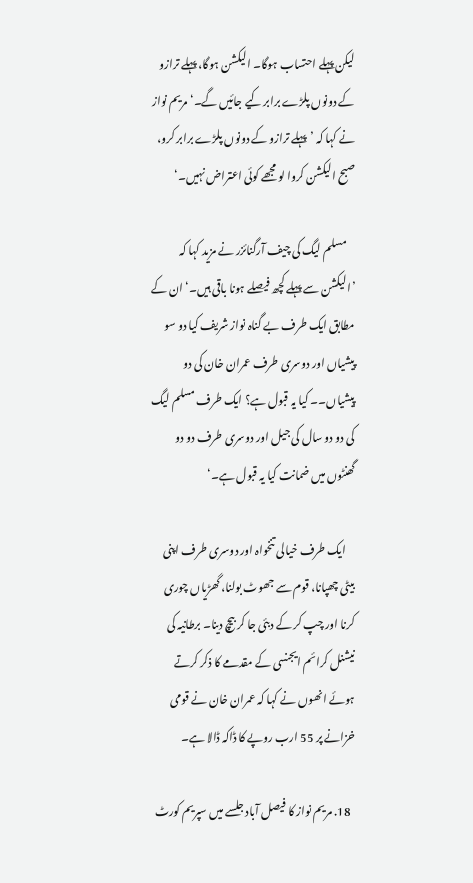لیکن پہلے احتساب ہوگا۔ الیکشن ہوگا، پہلے ترازو کے دونوں پلڑے برابر کیے جائیں گے۔‘ مریم نواز نے کہا کہ ’پہلے ترازو کے دونوں پلڑے برابر کرو، صبح الیکشن کروا لو مجھے کوئی اعتراض نہیں۔‘

    مسلم لیگ کی چیف آرگنائزر نے مزید کہا کہ ’الیکشن سے پہلے کچھ فیصلے ہونا باقی ہیں۔‘ ان کے مطابق ایک طرف بے گناہ نواز شریف کیا دو سو پیشیاں اور دوسری طرف عمران خان کی دو پیشیاں۔۔ کیا یہ قبول ہے؟ ایک طرف مسلم لیگ کی دو دو سال کی جیل اور دوسری طرف دو دو گھنٹوں میں ضمانت کیا یہ قبول ہے۔‘

    ایک طرف خیالی تنخواہ اور دوسری طرف اپنی بیٹی چھپانا، قوم سے جھوٹ بولنا، گھڑیاں چوری کرنا اور چپ کر کے دبئی جا کر بیچ دینا۔ برطانیہ کی نیشنل کرائم ایجنسی کے مقدمے کا ذکر کرتے ہوئے انھوں نے کہا کہ عمران خان نے قومی خزانے پر 55 ارب روپے کا ڈاکہ ڈالا ہے۔

  18. مریم نواز کا فیصل آباد جلسے میں سپریم کورٹ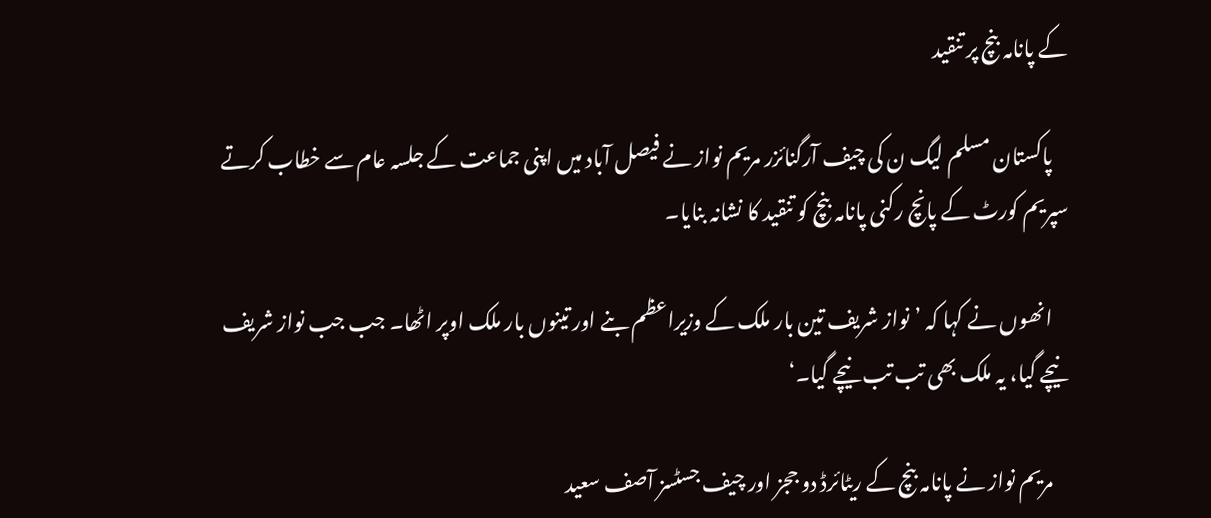کے پانامہ بنچ پر تنقید

    پاکستان مسلم لیگ ن کی چیف آرگنائزر مریم نواز نے فیصل آباد میں اپنی جماعت کے جلسہ عام سے خطاب کرتے سپریم کورٹ کے پانچ رکنی پانامہ بنچ کو تنقید کا نشانہ بنایا۔

    انھوں نے کہا کہ ’نواز شریف تین بار ملک کے وزیراعظم بنے اور تینوں بار ملک اوپر اٹھا۔ جب جب نواز شریف نیچے گیا، یہ ملک بھی تب تب نیچے گیا۔‘

    مریم نواز نے پانامہ بنچ کے ریٹائرڈ دو ججز اور چیف جسٹسز آصف سعید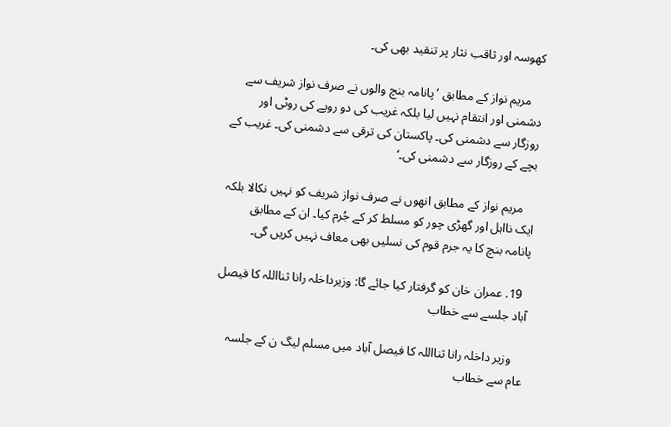کھوسہ اور ثاقب نثار پر تنقید بھی کی۔

    مریم نواز کے مطابق ’پانامہ بنچ والوں نے صرف نواز شریف سے دشمنی اور انتقام نہیں لیا بلکہ غریب کی دو روپے کی روٹی اور روزگار سے دشمنی کی۔ پاکستان کی ترقی سے دشمنی کی۔ غریب کے بچے کے روزگار سے دشمنی کی۔‘

    مریم نواز کے مطابق انھوں نے صرف نواز شریف کو نہیں نکالا بلکہ ایک نااہل اور گھڑی چور کو مسلط کر کے جُرم کیا۔ ان کے مطابق پانامہ بنچ کا یہ جرم قوم کی نسلیں بھی معاف نہیں کریں گی۔

  19. عمران خان کو گرفتار کیا جائے گا: وزیرداخلہ رانا ثنااللہ کا فیصل آباد جلسے سے خطاب

    وزیر داخلہ رانا ثنااللہ کا فیصل آباد میں مسلم لیگ ن کے جلسہ عام سے خطاب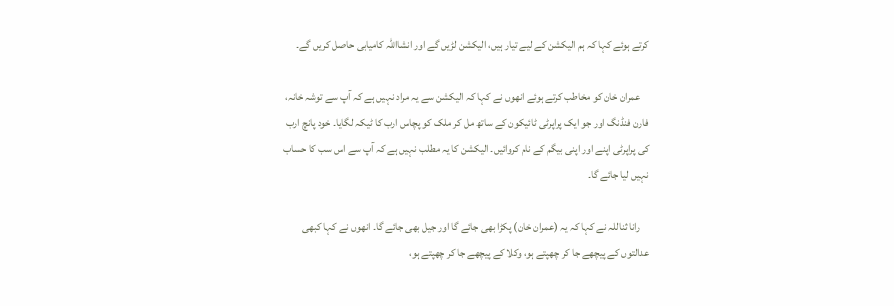کرتے ہوئے کہا کہ ہم الیکشن کے لیے تیار ہیں، الیکشن لڑیں گے اور انشااللہ کامیابی حاصل کریں گے۔

    عمران خان کو مخاطب کرتے ہوئے انھوں نے کہا کہ الیکشن سے یہ مراد نہیں ہے کہ آپ سے توشہ خانہ، فارن فنڈنگ اور جو ایک پراپرٹی ٹائیکون کے ساتھ مل کر ملک کو پچاس ارب کا ٹیکہ لگایا۔ خود پانچ ارب کی پراپرٹی اپنے اور اپنی بیگم کے نام کروائیں۔ الیکشن کا یہ مطلب نہیں ہے کہ آپ سے اس سب کا حساب نہیں لیا جائے گا۔

    رانا ثناللہ نے کہا کہ یہ (عمران خان) پکڑا بھی جائے گا اور جیل بھی جائے گا۔ انھوں نے کہا کبھی عدالتوں کے پیچھے جا کر چھپتے ہو، وکلا کے پیچھے جا کر چھپتے ہو،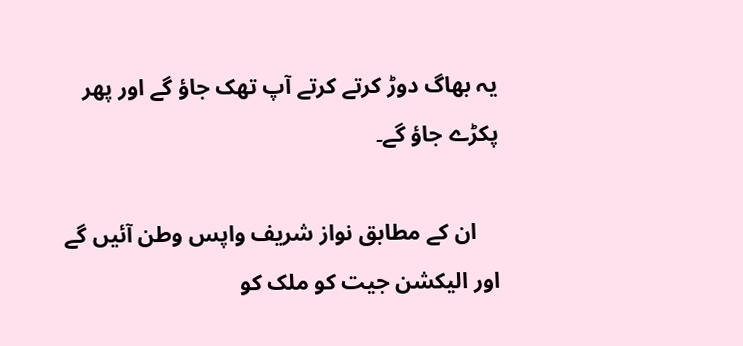یہ بھاگ دوڑ کرتے کرتے آپ تھک جاؤ گے اور پھر پکڑے جاؤ گے۔

    ان کے مطابق نواز شریف واپس وطن آئیں گے اور الیکشن جیت کو ملک کو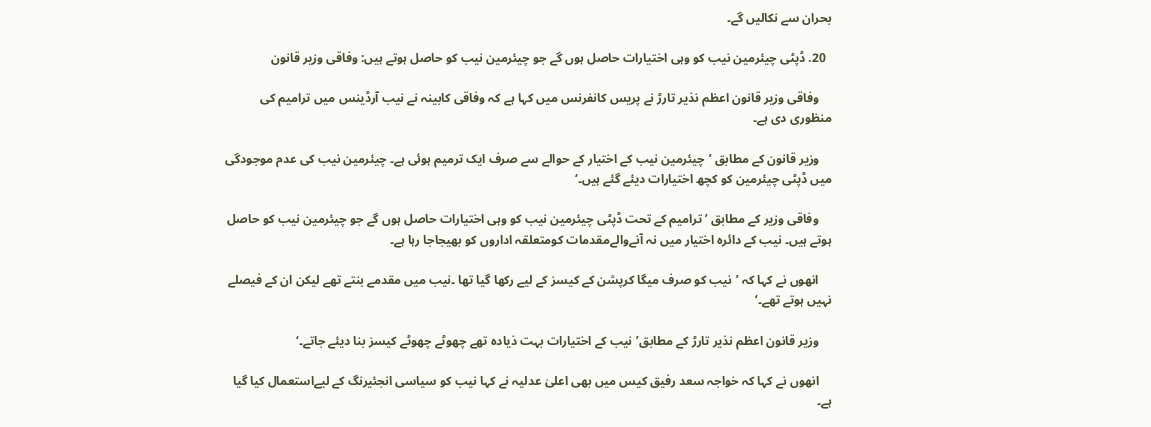بحران سے نکالیں گے۔

  20. ڈپٹی چیئرمین نیب کو وہی اختیارات حاصل ہوں گے جو چیئرمین نیب کو حاصل ہوتے ہیں: وفاقی وزیر قانون

    وفاقی وزیر قانون اعظم نذیر تارڑ نے پریس کانفرنس میں کہا ہے کہ وفاقی کابینہ نے نیب آرڈینس میں ترامیم کی منظوری دی ہے۔

    وزیر قانون کے مطابق ’چیئرمین نیب کے اختیار کے حوالے سے صرف ایک ترمیم ہوئی ہے۔ چیئرمین نیب کی عدم موجودگی میں ڈپٹی چیئرمین کو کچھ اختیارات دیئے گئے ہیں۔‘

    وفاقی وزیر کے مطابق ’ ترامیم کے تحت ڈپٹی چیئرمین نیب کو وہی اختیارات حاصل ہوں گے جو چیئرمین نیب کو حاصل ہوتے ہیں۔ نیب کے دائرہ اختیار میں نہ آنےوالےمقدمات کومتعلقہ اداروں کو بھیجاجا رہا ہے۔

    انھوں نے کہا کہ ’نیب کو صرف میگا کرپشن کے کیسز کے لیے رکھا گیا تھا ۔نیب میں مقدمے بنتے تھے لیکن ان کے فیصلے نہیں ہوتے تھے۔‘

    وزیر قانون اعظم نذیر تارڑ کے مطابق’نیب کے اختیارات بہت ذیادہ تھے چھوٹے چھوٹے کیسز بنا دیئے جاتے۔‘

    انھوں نے کہا کہ خواجہ سعد رفیق کیس میں بھی اعلیٰ عدلیہ نے کہا نیب کو سیاسی انجئیرنگ کے لیےاستعمال کیا گیا ہے۔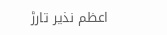اعظم نذیر تارڑ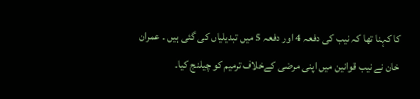کا کہنا تھا کہ نیب کی دفعہ 4 اور دفعہ 5 میں تبدیلیاں کی گئی ہیں ۔ عمران خان نے نیب قوانین میں اپنی مرضی کےخلاف ترمیم کو چیلنج کیا۔